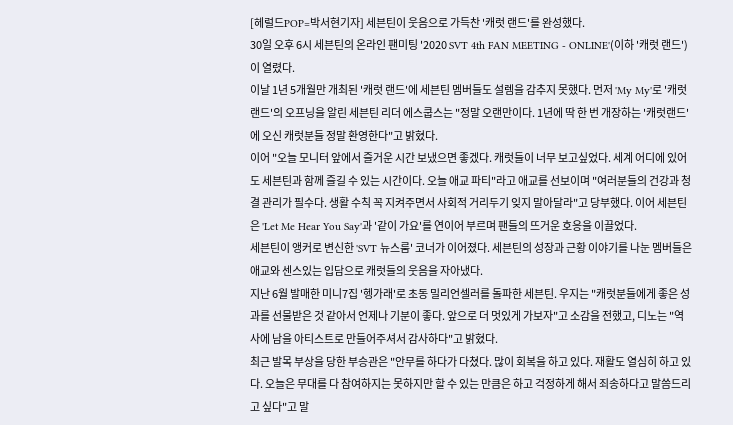[헤럴드POP=박서현기자] 세븐틴이 웃음으로 가득찬 '캐럿 랜드'를 완성했다.
30일 오후 6시 세븐틴의 온라인 팬미팅 '2020 SVT 4th FAN MEETING - ONLINE'(이하 '캐럿 랜드')이 열렸다.
이날 1년 5개월만 개최된 '캐럿 랜드'에 세븐틴 멤버들도 설렘을 감추지 못했다. 먼저 'My My'로 '캐럿랜드'의 오프닝을 알린 세븐틴 리더 에스쿱스는 "정말 오랜만이다. 1년에 딱 한 번 개장하는 '캐럿랜드'에 오신 캐럿분들 정말 환영한다"고 밝혔다.
이어 "오늘 모니터 앞에서 즐거운 시간 보냈으면 좋겠다. 캐럿들이 너무 보고싶었다. 세계 어디에 있어도 세븐틴과 함께 즐길 수 있는 시간이다. 오늘 애교 파티"라고 애교를 선보이며 "여러분들의 건강과 청결 관리가 필수다. 생활 수칙 꼭 지켜주면서 사회적 거리두기 잊지 말아달라"고 당부했다. 이어 세븐틴은 'Let Me Hear You Say'과 '같이 가요'를 연이어 부르며 팬들의 뜨거운 호응을 이끌었다.
세븐틴이 앵커로 변신한 'SVT 뉴스룸' 코너가 이어졌다. 세븐틴의 성장과 근황 이야기를 나눈 멤버들은 애교와 센스있는 입담으로 캐럿들의 웃음을 자아냈다.
지난 6월 발매한 미니7집 '헹가래'로 초동 밀리언셀러를 돌파한 세븐틴. 우지는 "캐럿분들에게 좋은 성과를 선물받은 것 같아서 언제나 기분이 좋다. 앞으로 더 멋있게 가보자"고 소감을 전했고, 디노는 "역사에 남을 아티스트로 만들어주셔서 감사하다"고 밝혔다.
최근 발목 부상을 당한 부승관은 "안무를 하다가 다쳤다. 많이 회복을 하고 있다. 재활도 열심히 하고 있다. 오늘은 무대를 다 참여하지는 못하지만 할 수 있는 만큼은 하고 걱정하게 해서 죄송하다고 말씀드리고 싶다"고 말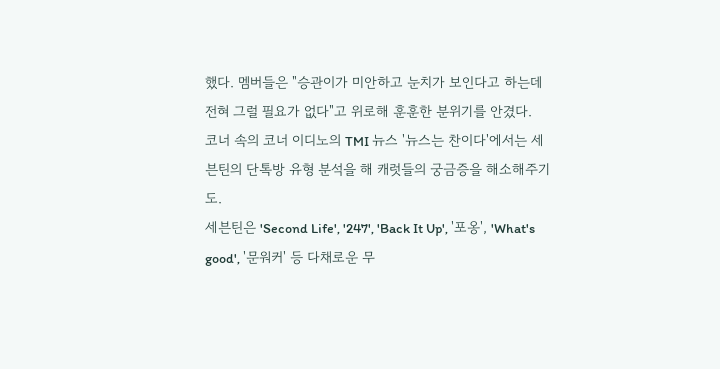했다. 멤버들은 "승관이가 미안하고 눈치가 보인다고 하는데 전혀 그럴 필요가 없다"고 위로해 훈훈한 분위기를 안겼다.
코너 속의 코너 이디노의 TMI 뉴스 '뉴스는 찬이다'에서는 세븐틴의 단톡방 유형 분석을 해 캐럿들의 궁금증을 해소해주기도.
세븐틴은 'Second Life', '247', 'Back It Up', '포옹', 'What's good', '문워커' 등 다채로운 무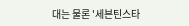대는 물론 '세븐틴스타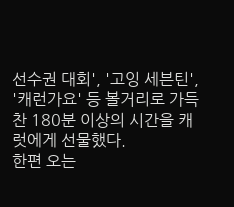선수권 대회', '고잉 세븐틴', '캐런가요' 등 볼거리로 가득찬 180분 이상의 시간을 캐럿에게 선물했다.
한편 오는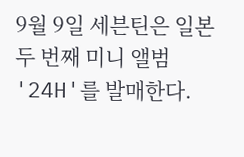9월 9일 세븐틴은 일본 두 번째 미니 앨범 '24H'를 발매한다.